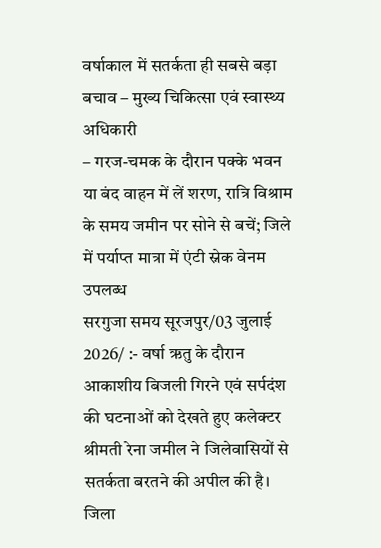वर्षाकाल में सतर्कता ही सबसे बड़ा बचाव – मुख्य चिकित्सा एवं स्वास्थ्य अधिकारी
– गरज-चमक के दौरान पक्के भवन या बंद वाहन में लें शरण, रात्रि विश्राम के समय जमीन पर सोने से बचें; जिले में पर्याप्त मात्रा में एंटी स्नेक वेनम उपलब्ध
सरगुजा समय सूरजपुर/03 जुलाई 2026/ :- वर्षा ऋतु के दौरान आकाशीय बिजली गिरने एवं सर्पदंश की घटनाओं को देखते हुए कलेक्टर श्रीमती रेना जमील ने जिलेवासियों से सतर्कता बरतने की अपील की है। जिला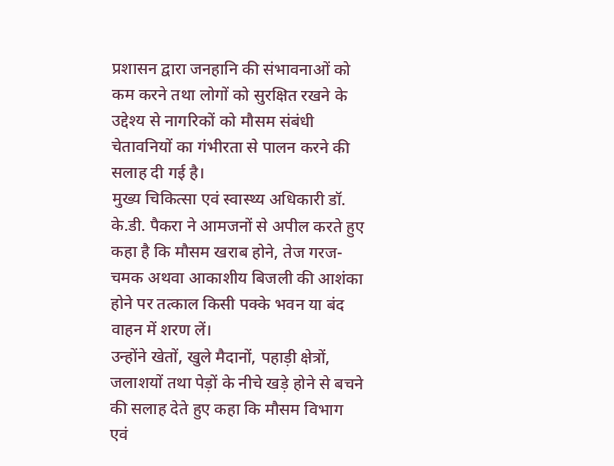प्रशासन द्वारा जनहानि की संभावनाओं को कम करने तथा लोगों को सुरक्षित रखने के उद्देश्य से नागरिकों को मौसम संबंधी चेतावनियों का गंभीरता से पालन करने की सलाह दी गई है।
मुख्य चिकित्सा एवं स्वास्थ्य अधिकारी डॉ. के.डी. पैकरा ने आमजनों से अपील करते हुए कहा है कि मौसम खराब होने, तेज गरज-चमक अथवा आकाशीय बिजली की आशंका होने पर तत्काल किसी पक्के भवन या बंद वाहन में शरण लें।
उन्होंने खेतों, खुले मैदानों, पहाड़ी क्षेत्रों, जलाशयों तथा पेड़ों के नीचे खड़े होने से बचने की सलाह देते हुए कहा कि मौसम विभाग एवं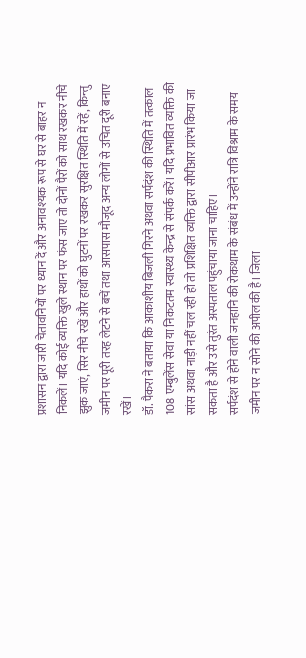प्रशासन द्वारा जारी चेतावनियों पर ध्यान दें और अनावश्यक रूप से घर से बाहर न निकलें। यदि कोई व्यक्ति खुले स्थान पर फंस जाए तो दोनों पैरों को साथ रखकर नीचे झुक जाएं, सिर नीचे रखें और हाथों को घुटनों पर रखकर सुरक्षित स्थिति में रहें, किन्तु जमीन पर पूरी तरह लेटने से बचें तथा आसपास मौजूद अन्य लोगों से उचित दूरी बनाए रखें।
डॉ. पैकरा ने बताया कि आकाशीय बिजली गिरने अथवा सर्पदंश की स्थिति में तत्काल 108 एम्बुलेंस सेवा या निकटतम स्वास्थ्य केन्द्र से संपर्क करें। यदि प्रभावित व्यक्ति की सांस अथवा नाड़ी नहीं चल रही हो तो प्रशिक्षित व्यक्ति द्वारा सीपीआर प्रारंभ किया जा सकता है और उसे तुरंत अस्पताल पहुंचाया जाना चाहिए।
सर्पदंश से होने वाली जनहानि की रोकथाम के संबंध में उन्होंने रात्रि विश्राम के समय जमीन पर न सोने की अपील की है। जिला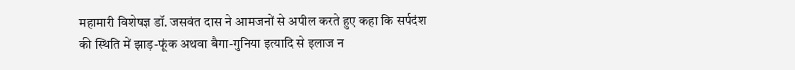महामारी विशेषज्ञ डॉ. जसवंत दास ने आमजनों से अपील करते हुए कहा कि सर्पदंश की स्थिति में झाड़-फूंक अथवा बैगा-गुनिया इत्यादि से इलाज न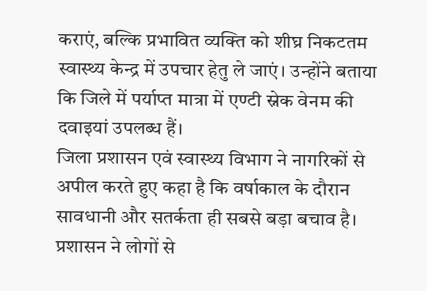कराएं, बल्कि प्रभावित व्यक्ति को शीघ्र निकटतम स्वास्थ्य केन्द्र में उपचार हेतु ले जाएं। उन्होंने बताया कि जिले में पर्याप्त मात्रा में एण्टी स्नेक वेनम की दवाइयां उपलब्ध हैं।
जिला प्रशासन एवं स्वास्थ्य विभाग ने नागरिकों से अपील करते हुए कहा है कि वर्षाकाल के दौरान सावधानी और सतर्कता ही सबसे बड़ा बचाव है। प्रशासन ने लोगों से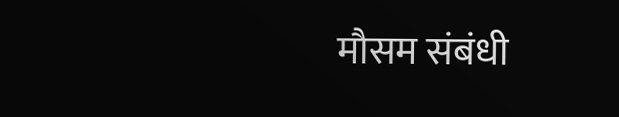मौसम संबंधी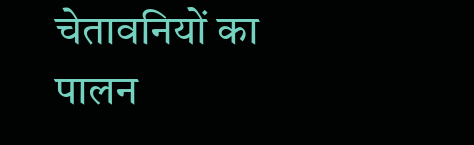चेतावनियों का पालन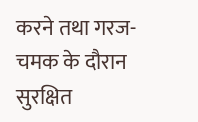करने तथा गरज-चमक के दौरान सुरक्षित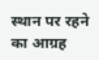स्थान पर रहने का आग्रह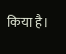किया है।